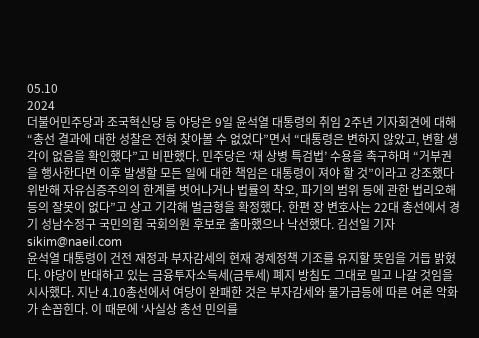05.10
2024
더불어민주당과 조국혁신당 등 야당은 9일 윤석열 대통령의 취임 2주년 기자회견에 대해 “총선 결과에 대한 성찰은 전혀 찾아볼 수 없었다”면서 “대통령은 변하지 않았고, 변할 생각이 없음을 확인했다”고 비판했다. 민주당은 ‘채 상병 특검법’ 수용을 촉구하며 “거부권을 행사한다면 이후 발생할 모든 일에 대한 책임은 대통령이 져야 할 것”이라고 강조했다
위반해 자유심증주의의 한계를 벗어나거나 법률의 착오, 파기의 범위 등에 관한 법리오해 등의 잘못이 없다”고 상고 기각해 벌금형을 확정했다. 한편 장 변호사는 22대 총선에서 경기 성남수정구 국민의힘 국회의원 후보로 출마했으나 낙선했다. 김선일 기자 sikim@naeil.com
윤석열 대통령이 건전 재정과 부자감세의 현재 경제정책 기조를 유지할 뜻임을 거듭 밝혔다. 야당이 반대하고 있는 금융투자소득세(금투세) 폐지 방침도 그대로 밀고 나갈 것임을 시사했다. 지난 4.10총선에서 여당이 완패한 것은 부자감세와 물가급등에 따른 여론 악화가 손꼽힌다. 이 때문에 ‘사실상 총선 민의를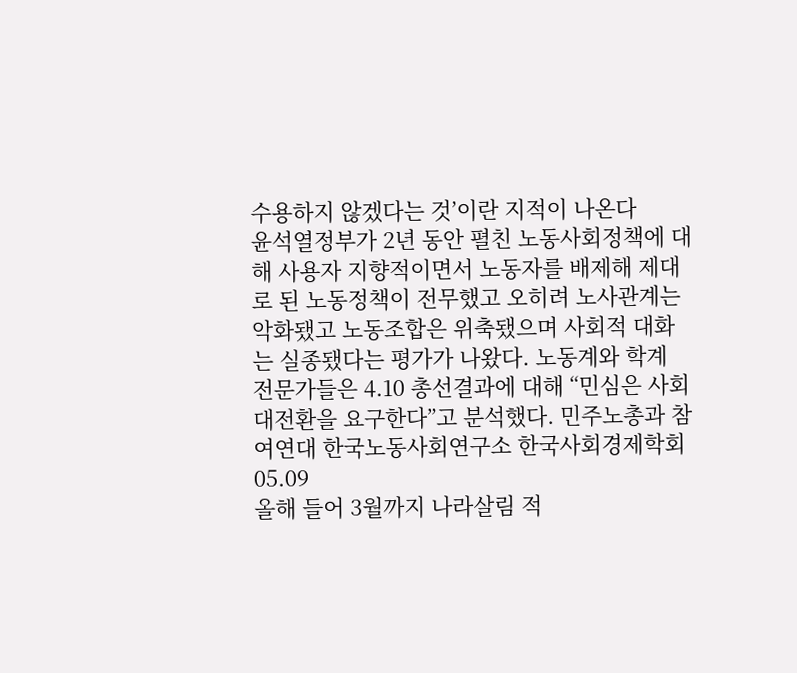수용하지 않겠다는 것’이란 지적이 나온다
윤석열정부가 2년 동안 펼친 노동사회정책에 대해 사용자 지향적이면서 노동자를 배제해 제대로 된 노동정책이 전무했고 오히려 노사관계는 악화됐고 노동조합은 위축됐으며 사회적 대화는 실종됐다는 평가가 나왔다. 노동계와 학계 전문가들은 4.10 총선결과에 대해 “민심은 사회 대전환을 요구한다”고 분석했다. 민주노총과 참여연대 한국노동사회연구소 한국사회경제학회
05.09
올해 들어 3월까지 나라살림 적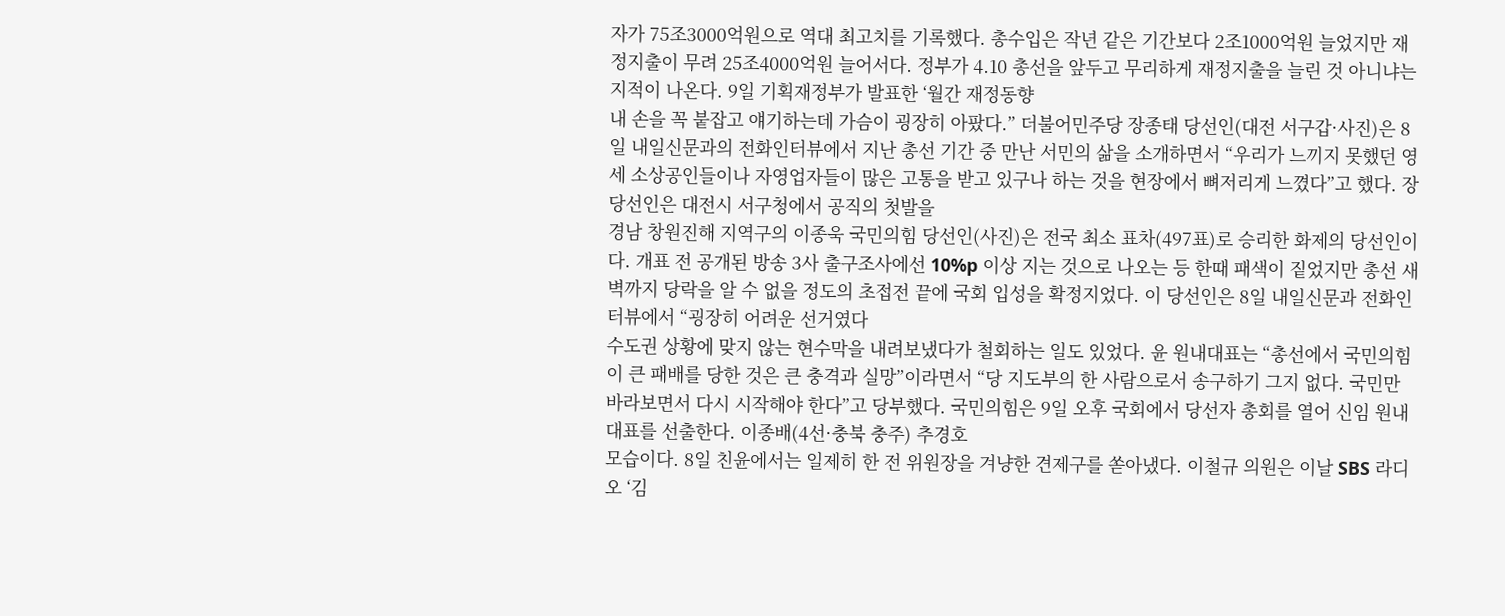자가 75조3000억원으로 역대 최고치를 기록했다. 총수입은 작년 같은 기간보다 2조1000억원 늘었지만 재정지출이 무려 25조4000억원 늘어서다. 정부가 4.10 총선을 앞두고 무리하게 재정지출을 늘린 것 아니냐는 지적이 나온다. 9일 기획재정부가 발표한 ‘월간 재정동향
내 손을 꼭 붙잡고 얘기하는데 가슴이 굉장히 아팠다.” 더불어민주당 장종태 당선인(대전 서구갑·사진)은 8일 내일신문과의 전화인터뷰에서 지난 총선 기간 중 만난 서민의 삶을 소개하면서 “우리가 느끼지 못했던 영세 소상공인들이나 자영업자들이 많은 고통을 받고 있구나 하는 것을 현장에서 뼈저리게 느꼈다”고 했다. 장 당선인은 대전시 서구청에서 공직의 첫발을
경남 창원진해 지역구의 이종욱 국민의힘 당선인(사진)은 전국 최소 표차(497표)로 승리한 화제의 당선인이다. 개표 전 공개된 방송 3사 출구조사에선 10%p 이상 지는 것으로 나오는 등 한때 패색이 짙었지만 총선 새벽까지 당락을 알 수 없을 정도의 초접전 끝에 국회 입성을 확정지었다. 이 당선인은 8일 내일신문과 전화인터뷰에서 “굉장히 어려운 선거였다
수도권 상황에 맞지 않는 현수막을 내려보냈다가 철회하는 일도 있었다. 윤 원내대표는 “총선에서 국민의힘이 큰 패배를 당한 것은 큰 충격과 실망”이라면서 “당 지도부의 한 사람으로서 송구하기 그지 없다. 국민만 바라보면서 다시 시작해야 한다”고 당부했다. 국민의힘은 9일 오후 국회에서 당선자 총회를 열어 신임 원내대표를 선출한다. 이종배(4선·충북 충주) 추경호
모습이다. 8일 친윤에서는 일제히 한 전 위원장을 겨냥한 견제구를 쏟아냈다. 이철규 의원은 이날 SBS 라디오 ‘김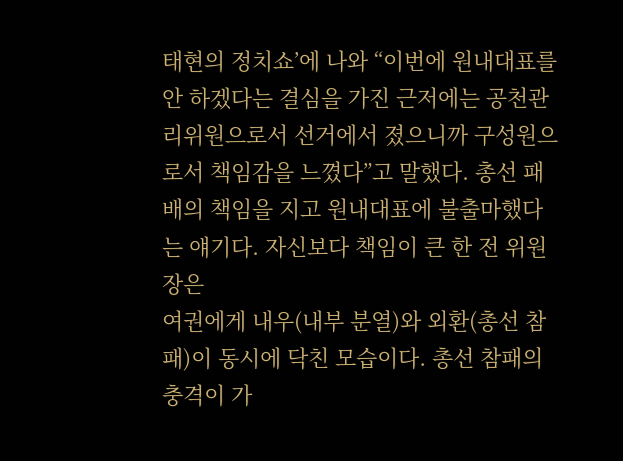태현의 정치쇼’에 나와 “이번에 원내대표를 안 하겠다는 결심을 가진 근저에는 공천관리위원으로서 선거에서 졌으니까 구성원으로서 책임감을 느꼈다”고 말했다. 총선 패배의 책임을 지고 원내대표에 불출마했다는 얘기다. 자신보다 책임이 큰 한 전 위원장은
여권에게 내우(내부 분열)와 외환(총선 참패)이 동시에 닥친 모습이다. 총선 참패의 충격이 가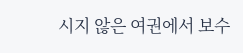시지 않은 여권에서 보수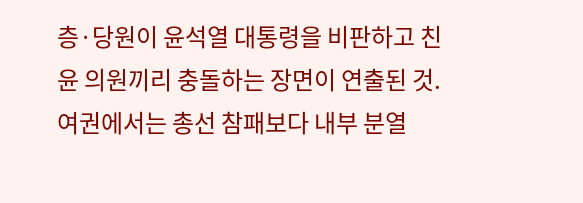층·당원이 윤석열 대통령을 비판하고 친윤 의원끼리 충돌하는 장면이 연출된 것. 여권에서는 총선 참패보다 내부 분열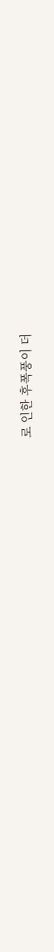로 인한 후폭풍이 더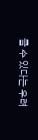클 수 있다는 우려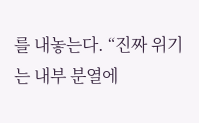를 내놓는다. “진짜 위기는 내부 분열에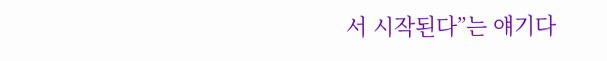서 시작된다”는 얘기다